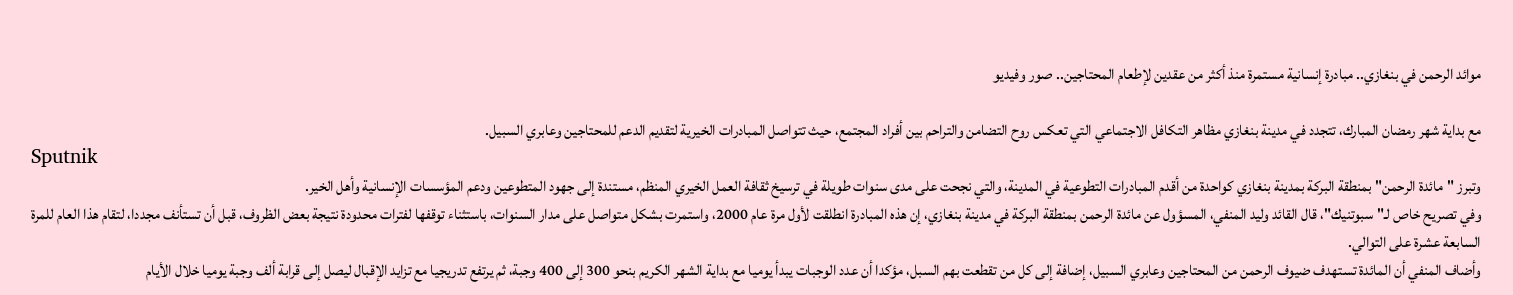موائد الرحمن في بنغازي.. مبادرة إنسانية مستمرة منذ أكثر من عقدين لإطعام المحتاجين.. صور وفيديو

مع بداية شهر رمضان المبارك، تتجدد في مدينة بنغازي مظاهر التكافل الاجتماعي التي تعكس روح التضامن والتراحم بين أفراد المجتمع، حيث تتواصل المبادرات الخيرية لتقديم الدعم للمحتاجين وعابري السبيل.
Sputnik
وتبرز "مائدة الرحمن" بمنطقة البركة بمدينة بنغازي كواحدة من أقدم المبادرات التطوعية في المدينة، والتي نجحت على مدى سنوات طويلة في ترسيخ ثقافة العمل الخيري المنظم، مستندة إلى جهود المتطوعين ودعم المؤسسات الإنسانية وأهل الخير.
وفي تصريح خاص لـ"سبوتنيك"، قال القائد وليد المنفي، المسؤول عن مائدة الرحمن بمنطقة البركة في مدينة بنغازي، إن هذه المبادرة انطلقت لأول مرة عام 2000، واستمرت بشكل متواصل على مدار السنوات، باستثناء توقفها لفترات محدودة نتيجة بعض الظروف، قبل أن تستأنف مجددا، لتقام هذا العام للمرة السابعة عشرة على التوالي.
وأضاف المنفي أن المائدة تستهدف ضيوف الرحمن من المحتاجين وعابري السبيل، إضافة إلى كل من تقطعت بهم السبل، مؤكدا أن عدد الوجبات يبدأ يوميا مع بداية الشهر الكريم بنحو 300 إلى 400 وجبة، ثم يرتفع تدريجيا مع تزايد الإقبال ليصل إلى قرابة ألف وجبة يوميا خلال الأيام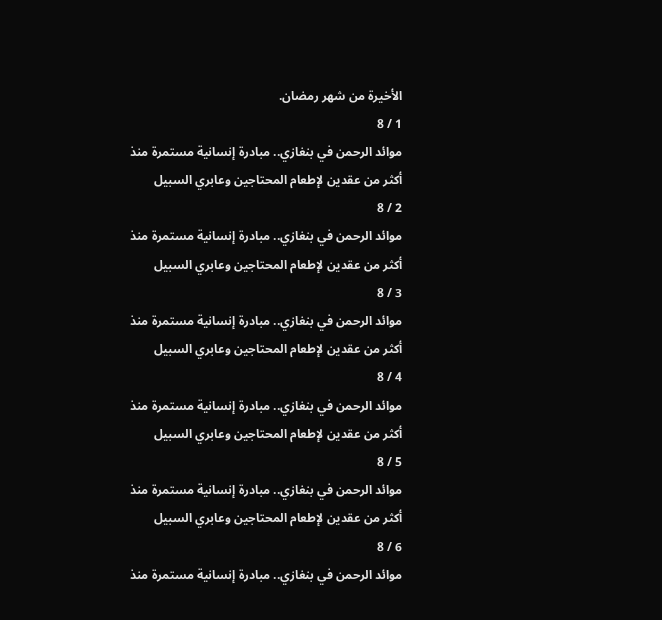الأخيرة من شهر رمضان.
1 / 8
موائد الرحمن في بنغازي.. مبادرة إنسانية مستمرة منذ أكثر من عقدين لإطعام المحتاجين وعابري السبيل
2 / 8
موائد الرحمن في بنغازي.. مبادرة إنسانية مستمرة منذ أكثر من عقدين لإطعام المحتاجين وعابري السبيل
3 / 8
موائد الرحمن في بنغازي.. مبادرة إنسانية مستمرة منذ أكثر من عقدين لإطعام المحتاجين وعابري السبيل
4 / 8
موائد الرحمن في بنغازي.. مبادرة إنسانية مستمرة منذ أكثر من عقدين لإطعام المحتاجين وعابري السبيل
5 / 8
موائد الرحمن في بنغازي.. مبادرة إنسانية مستمرة منذ أكثر من عقدين لإطعام المحتاجين وعابري السبيل
6 / 8
موائد الرحمن في بنغازي.. مبادرة إنسانية مستمرة منذ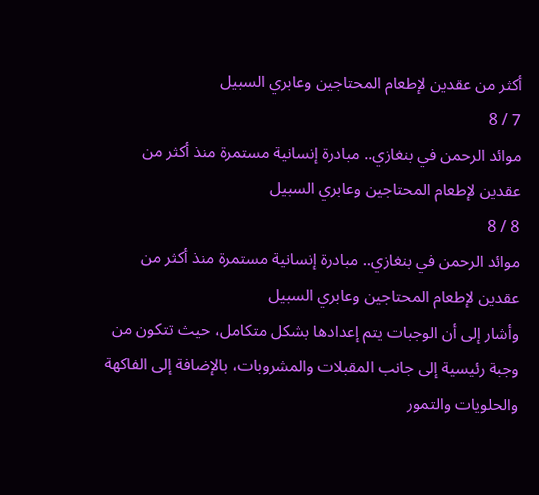أكثر من عقدين لإطعام المحتاجين وعابري السبيل
7 / 8
موائد الرحمن في بنغازي.. مبادرة إنسانية مستمرة منذ أكثر من عقدين لإطعام المحتاجين وعابري السبيل
8 / 8
موائد الرحمن في بنغازي.. مبادرة إنسانية مستمرة منذ أكثر من عقدين لإطعام المحتاجين وعابري السبيل
وأشار إلى أن الوجبات يتم إعدادها بشكل متكامل، حيث تتكون من وجبة رئيسية إلى جانب المقبلات والمشروبات، بالإضافة إلى الفاكهة والحلويات والتمور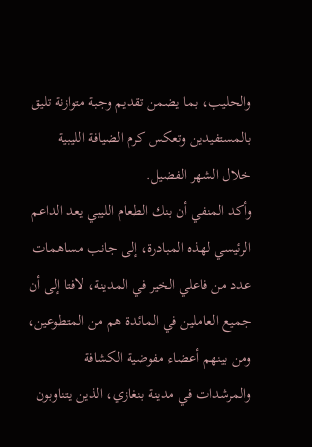والحليب، بما يضمن تقديم وجبة متوازنة تليق بالمستفيدين وتعكس كرم الضيافة الليبية خلال الشهر الفضيل.
وأكد المنفي أن بنك الطعام الليبي يعد الداعم الرئيسي لهذه المبادرة، إلى جانب مساهمات عدد من فاعلي الخير في المدينة، لافتا إلى أن جميع العاملين في المائدة هم من المتطوعين، ومن بينهم أعضاء مفوضية الكشافة والمرشدات في مدينة بنغازي، الذين يتناوبون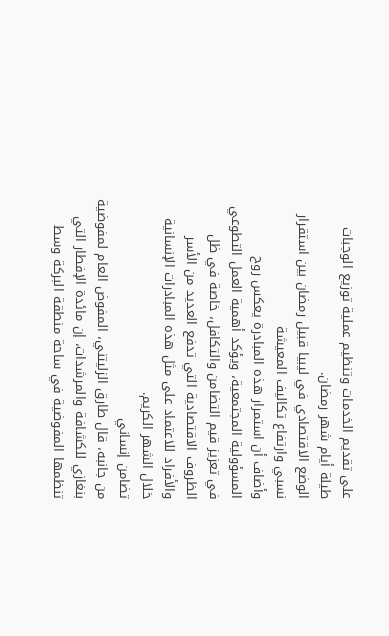على تقديم الخدمات وتنظيم عملية توزيع الوجبات طيلة أيام شهر رمضان.
الوضع الاقتصادي في ليبيا قبيل رمضان بين استقرار نسبي وارتفاع تكاليف المعيشة
وأضاف أن استمرار هذه المبادرة يعكس روح المسؤولية المجتمعية، ويؤكد أهمية العمل التطوعي في تعزيز قيم التضامن والتكافل، خاصة في ظل الظروف الاقتصادية التي تدفع العديد من الأسر والأفراد للاعتماد على مثل هذه المبادرات الإنسانية خلال الشهر الكريم.
تضامن إنساني
من جانبه، قال طارق الزليتني، المفوض العام لمفوضية بنغازي للكشافة والمرشدات، إن مائدة الإفطار التي تنظمها المفوضية في ساحة منطقة البركة وسط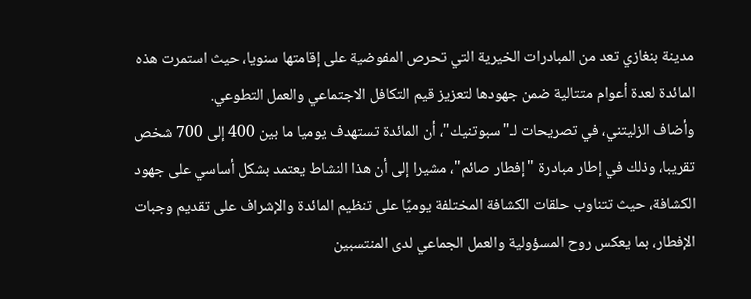مدينة بنغازي تعد من المبادرات الخيرية التي تحرص المفوضية على إقامتها سنويا، حيث استمرت هذه المائدة لعدة أعوام متتالية ضمن جهودها لتعزيز قيم التكافل الاجتماعي والعمل التطوعي.
وأضاف الزليتني، في تصريحات لـ"سبوتنيك"، أن المائدة تستهدف يوميا ما بين 400 إلى 700 شخص تقريبا، وذلك في إطار مبادرة "إفطار صائم"، مشيرا إلى أن هذا النشاط يعتمد بشكل أساسي على جهود الكشافة، حيث تتناوب حلقات الكشافة المختلفة يوميًا على تنظيم المائدة والإشراف على تقديم وجبات الإفطار، بما يعكس روح المسؤولية والعمل الجماعي لدى المنتسبين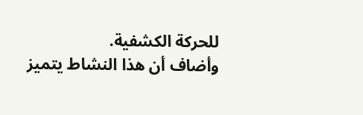للحركة الكشفية.
وأضاف أن هذا النشاط يتميز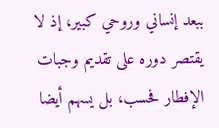ببعد إنساني وروحي كبير، إذ لا يقتصر دوره على تقديم وجبات الإفطار فحسب، بل يسهم أيضا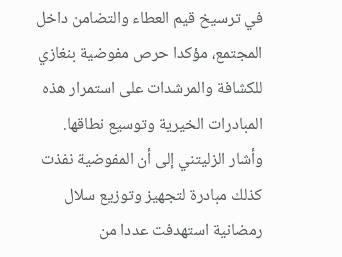في ترسيخ قيم العطاء والتضامن داخل المجتمع، مؤكدا حرص مفوضية بنغازي للكشافة والمرشدات على استمرار هذه المبادرات الخيرية وتوسيع نطاقها.
وأشار الزليتني إلى أن المفوضية نفذت كذلك مبادرة لتجهيز وتوزيع سلال رمضانية استهدفت عددا من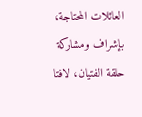العائلات المحتاجة، بإشراف ومشاركة حلقة الفتيان، لافتا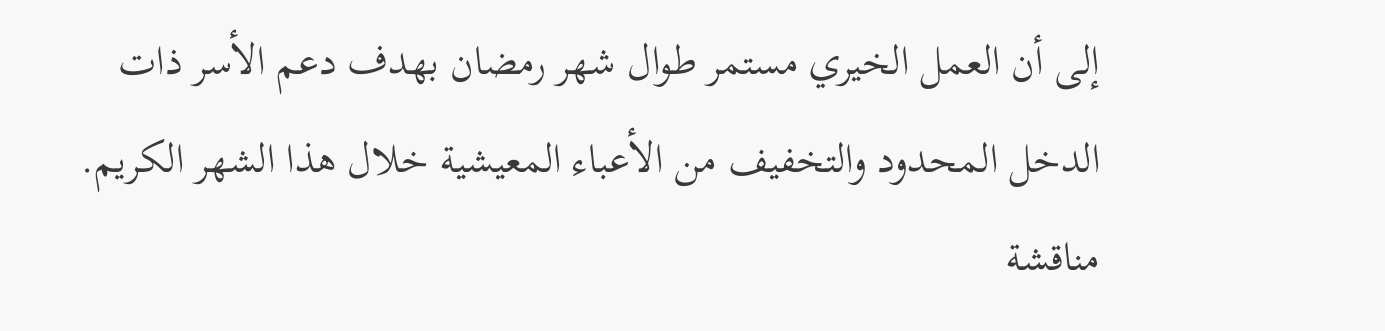إلى أن العمل الخيري مستمر طوال شهر رمضان بهدف دعم الأسر ذات الدخل المحدود والتخفيف من الأعباء المعيشية خلال هذا الشهر الكريم.
مناقشة